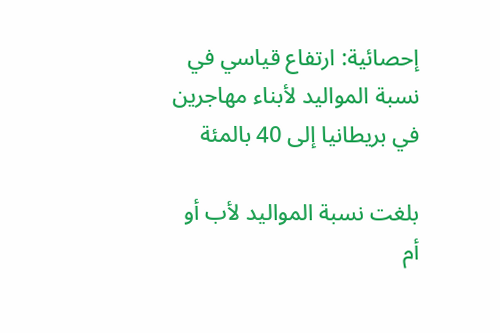إحصائية: ارتفاع قياسي في نسبة المواليد لأبناء مهاجرين في بريطانيا إلى 40 بالمئة

بلغت نسبة المواليد لأب أو أم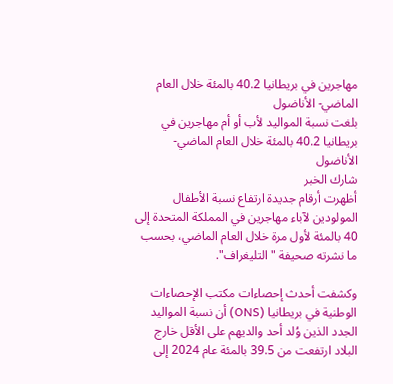مهاجرين في بريطانيا 40.2 بالمئة خلال العام الماضي- الأناضول
بلغت نسبة المواليد لأب أو أم مهاجرين في بريطانيا 40.2 بالمئة خلال العام الماضي- الأناضول
شارك الخبر
أظهرت أرقام جديدة ارتفاع نسبة الأطفال المولودين لآباء مهاجرين في المملكة المتحدة إلى 40 بالمئة لأول مرة خلال العام الماضي، بحسب ما نشرته صحيفة "التليغراف".

وكشفت أحدث إحصاءات مكتب الإحصاءات الوطنية في بريطانيا (ONS) أن نسبة المواليد الجدد الذين وُلد أحد والديهم على الأقل خارج البلاد ارتفعت من 39.5 بالمئة عام 2024 إلى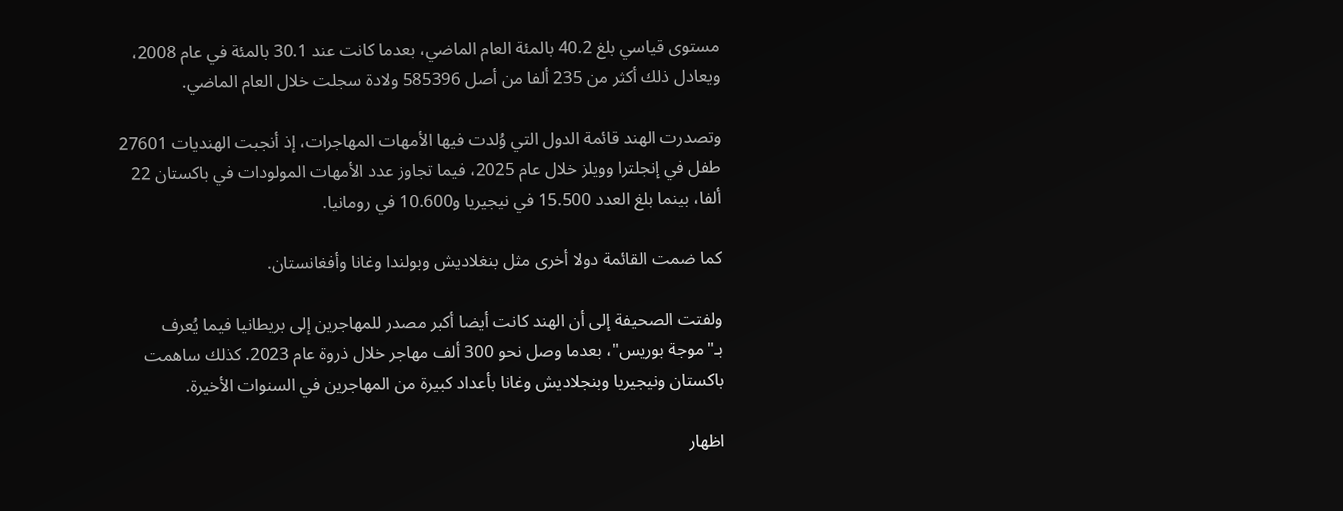مستوى قياسي بلغ 40.2 بالمئة العام الماضي، بعدما كانت عند 30.1 بالمئة في عام 2008، ويعادل ذلك أكثر من 235 ألفا من أصل 585396 ولادة سجلت خلال العام الماضي.

وتصدرت الهند قائمة الدول التي وُلدت فيها الأمهات المهاجرات، إذ أنجبت الهنديات 27601 طفل في إنجلترا وويلز خلال عام 2025، فيما تجاوز عدد الأمهات المولودات في باكستان 22 ألفا، بينما بلغ العدد 15.500 في نيجيريا و10.600 في رومانيا.

كما ضمت القائمة دولا أخرى مثل بنغلاديش وبولندا وغانا وأفغانستان.

ولفتت الصحيفة إلى أن الهند كانت أيضا أكبر مصدر للمهاجرين إلى بريطانيا فيما يُعرف بـ"موجة بوريس"، بعدما وصل نحو 300 ألف مهاجر خلال ذروة عام 2023. كذلك ساهمت باكستان ونيجيريا وبنجلاديش وغانا بأعداد كبيرة من المهاجرين في السنوات الأخيرة.

اظهار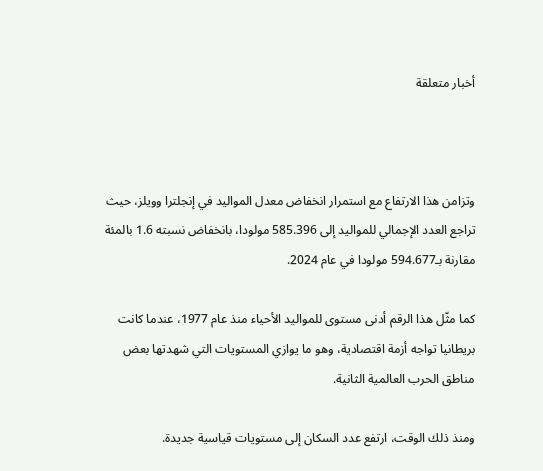أخبار متعلقة



وتزامن هذا الارتفاع مع استمرار انخفاض معدل المواليد في إنجلترا وويلز، حيث تراجع العدد الإجمالي للمواليد إلى 585.396 مولودا، بانخفاض نسبته 1.6 بالمئة مقارنة بـ594.677 مولودا في عام 2024.

كما مثّل هذا الرقم أدنى مستوى للمواليد الأحياء منذ عام 1977، عندما كانت بريطانيا تواجه أزمة اقتصادية، وهو ما يوازي المستويات التي شهدتها بعض مناطق الحرب العالمية الثانية.

ومنذ ذلك الوقت، ارتفع عدد السكان إلى مستويات قياسية جديدة.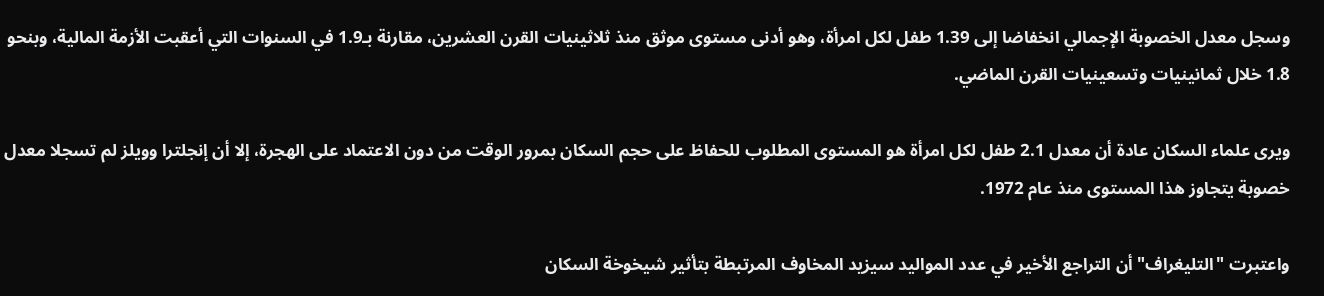وسجل معدل الخصوبة الإجمالي انخفاضا إلى 1.39 طفل لكل امرأة، وهو أدنى مستوى موثق منذ ثلاثينيات القرن العشرين، مقارنة بـ1.9 في السنوات التي أعقبت الأزمة المالية، وبنحو 1.8 خلال ثمانينيات وتسعينيات القرن الماضي.

ويرى علماء السكان عادة أن معدل 2.1 طفل لكل امرأة هو المستوى المطلوب للحفاظ على حجم السكان بمرور الوقت من دون الاعتماد على الهجرة، إلا أن إنجلترا وويلز لم تسجلا معدل خصوبة يتجاوز هذا المستوى منذ عام 1972.

واعتبرت "التليغراف" أن التراجع الأخير في عدد المواليد سيزيد المخاوف المرتبطة بتأثير شيخوخة السكان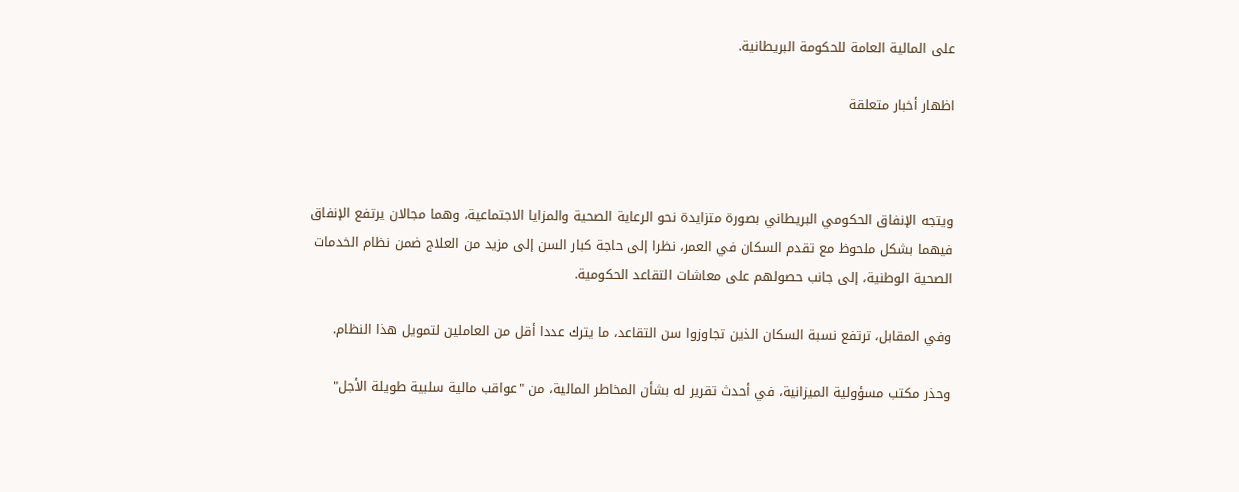على المالية العامة للحكومة البريطانية.

اظهار أخبار متعلقة



ويتجه الإنفاق الحكومي البريطاني بصورة متزايدة نحو الرعاية الصحية والمزايا الاجتماعية، وهما مجالان يرتفع الإنفاق فيهما بشكل ملحوظ مع تقدم السكان في العمر، نظرا إلى حاجة كبار السن إلى مزيد من العلاج ضمن نظام الخدمات الصحية الوطنية، إلى جانب حصولهم على معاشات التقاعد الحكومية.

وفي المقابل، ترتفع نسبة السكان الذين تجاوزوا سن التقاعد، ما يترك عددا أقل من العاملين لتمويل هذا النظام.

وحذر مكتب مسؤولية الميزانية، في أحدث تقرير له بشأن المخاطر المالية، من "عواقب مالية سلبية طويلة الأجل"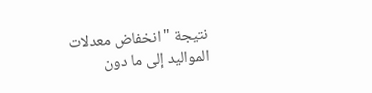نتيجة "انخفاض معدلات المواليد إلى ما دون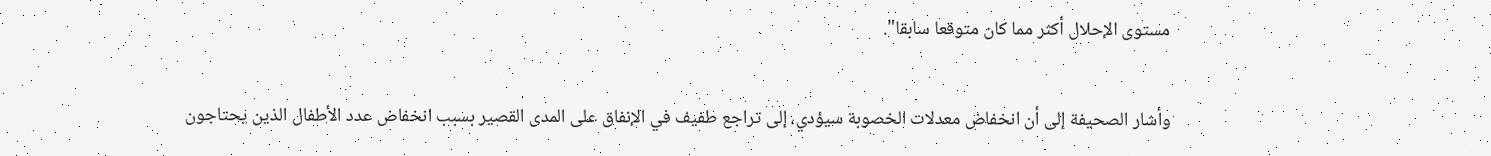مستوى الإحلال أكثر مما كان متوقعا سابقا".

وأشار الصحيفة إلى أن انخفاض معدلات الخصوبة سيؤدي، إلى تراجع طفيف في الإنفاق على المدى القصير بسبب انخفاض عدد الأطفال الذين يحتاجون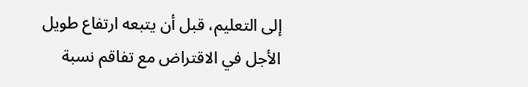إلى التعليم، قبل أن يتبعه ارتفاع طويل الأجل في الاقتراض مع تفاقم نسبة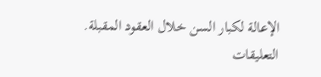الإعالة لكبار السن خلال العقود المقبلة.
التعليقات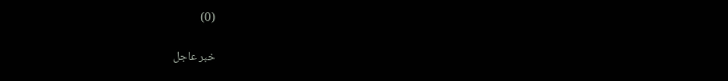(0)

خبر عاجل